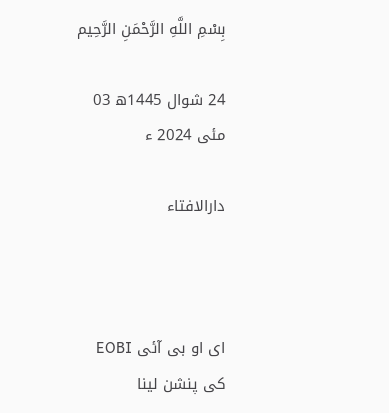بِسْمِ اللَّهِ الرَّحْمَنِ الرَّحِيم

24 شوال 1445ھ 03 مئی 2024 ء

دارالافتاء



ای او بی آئی EOBI کی پنشن لینا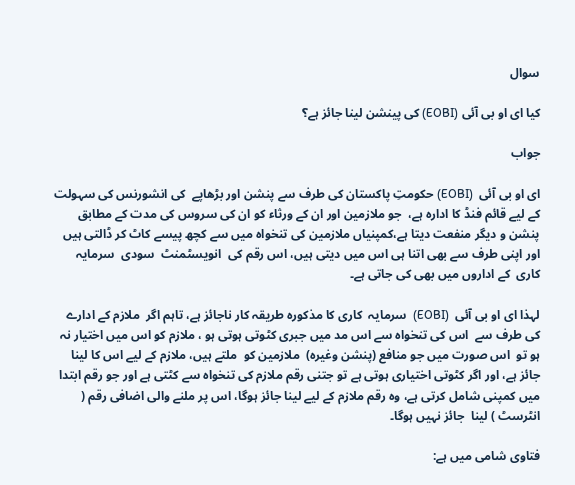سوال

کیا ای او بی آئی (EOBI) کی پینشن لینا جائز ہے؟

جواب

ای او بی آئی  (EOBI) حکومتِ پاکستان کی طرف سے پنشن اور بڑھاپے  کی انشورنس کی سہولت کے لیے قائم فنڈ کا ادارہ ہے،  جو ملازمین اور ان کے ورثاء کو ان کی سروس کی مدت کے مطابق پنشن و دیگر منفعت دیتا ہے،کمپنیاں ملازمین کی تنخواہ میں سے کچھ پیسے کاٹ کر ڈالتی ہیں اور اپنی طرف سے بھی اتنا ہی اس میں دیتی ہیں، اس رقم کی  انویسٹمنٹ  سودی  سرمایہ کاری  کے اداروں میں بھی کی جاتی ہے۔

لہذا ای او بی آئی  (EOBI)  سرمایہ  کاری کا مذکورہ طریقہ کار ناجائز ہے، تاہم اگر  ملازم کے ادارے کی طرف سے  اس کی تنخواہ سے اس مد میں جبری کٹوتی ہوتی ہو ، ملازم کو اس میں اختیار نہ ہو تو  اس صورت میں جو منافع (پنشن وغیرہ)  ملازمین کو  ملتے ہیں، ملازم کے لیے اس کا لینا  جائز ہے، اور اگر کٹوتی اختیاری ہوتی ہے تو جتنی رقم ملازم کی تنخواہ سے کٹتی ہے اور جو رقم ابتدا میں کمپنی شامل کرتی ہے، وہ رقم ملازم کے لیے لینا جائز ہوگا، اس پر ملنے والی اضافی رقم ( انٹرسٹ ) لینا  جائز نہیں ہوگا۔

فتاوی شامی میں ہے: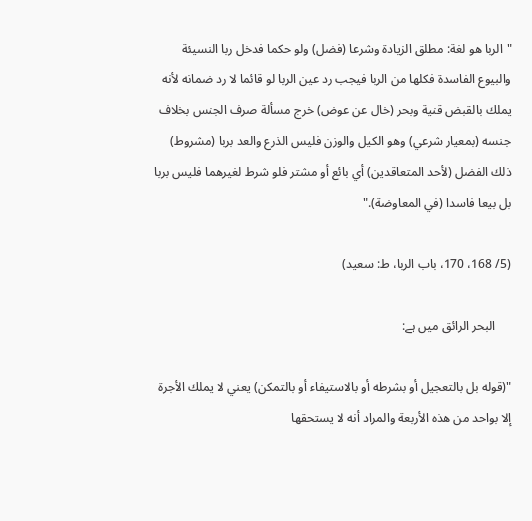"الربا هو لغة: مطلق الزيادة وشرعا (فضل) ولو حكما فدخل ربا النسيئة والبيوع الفاسدة فكلها من الربا فيجب رد عين الربا لو قائما لا رد ضمانه لأنه يملك بالقبض قنية وبحر (خال عن عوض) خرج مسألة صرف الجنس بخلاف جنسه (بمعيار شرعي) وهو الكيل والوزن فليس الذرع والعد بربا (مشروط) ذلك الفضل (لأحد المتعاقدين) أي بائع أو مشتر فلو شرط لغيرهما فليس بربا بل بيعا فاسدا (في المعاوضة)."

(5/ 168، 170، باب الربا، ط: سعید)

     البحر الرائق میں ہے:

"(قوله بل بالتعجيل أو بشرطه أو بالاستيفاء أو بالتمكن) يعني لا يملك الأجرة إلا بواحد من هذه الأربعة والمراد أنه لا يستحقها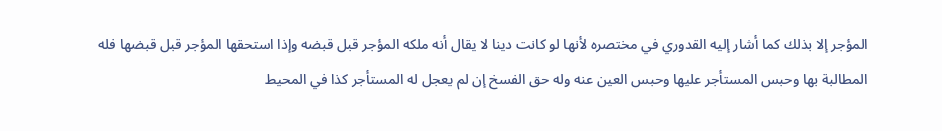المؤجر إلا بذلك كما أشار إليه القدوري في مختصره لأنها لو كانت دينا لا يقال أنه ملكه المؤجر قبل قبضه وإذا استحقها المؤجر قبل قبضها فله المطالبة بها وحبس المستأجر عليها وحبس العين عنه وله حق الفسخ إن لم يعجل له المستأجر كذا في المحيط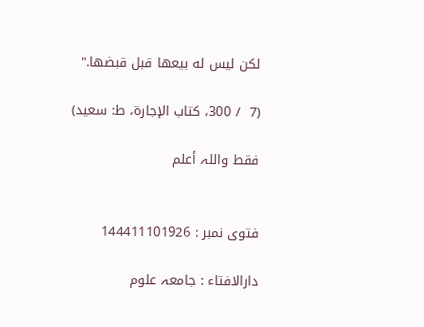لكن ليس له بيعها قبل قبضها."

(7  / 300، کتاب الإجارۃ، ط: سعید)

فقط واللہ أعلم


فتوی نمبر : 144411101926

دارالافتاء : جامعہ علوم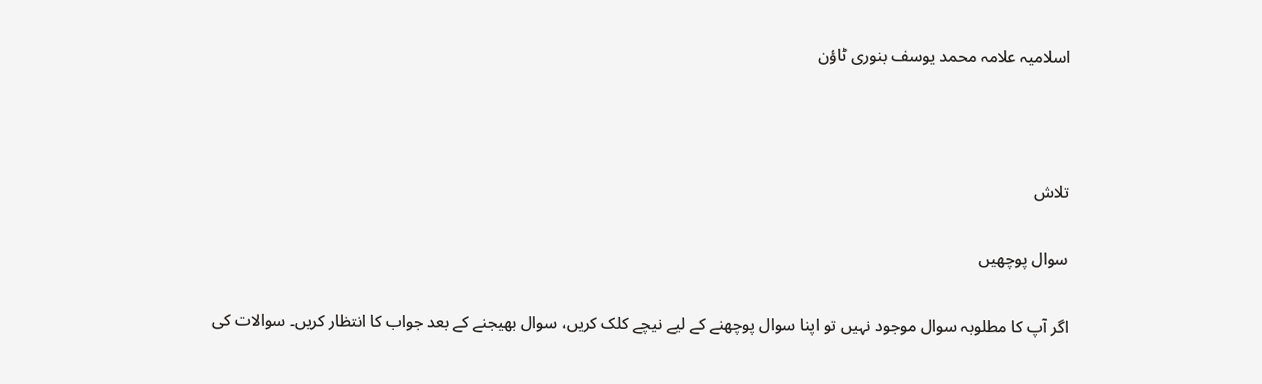اسلامیہ علامہ محمد یوسف بنوری ٹاؤن



تلاش

سوال پوچھیں

اگر آپ کا مطلوبہ سوال موجود نہیں تو اپنا سوال پوچھنے کے لیے نیچے کلک کریں، سوال بھیجنے کے بعد جواب کا انتظار کریں۔ سوالات کی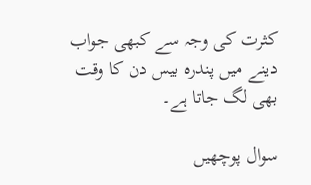کثرت کی وجہ سے کبھی جواب دینے میں پندرہ بیس دن کا وقت بھی لگ جاتا ہے۔

سوال پوچھیں